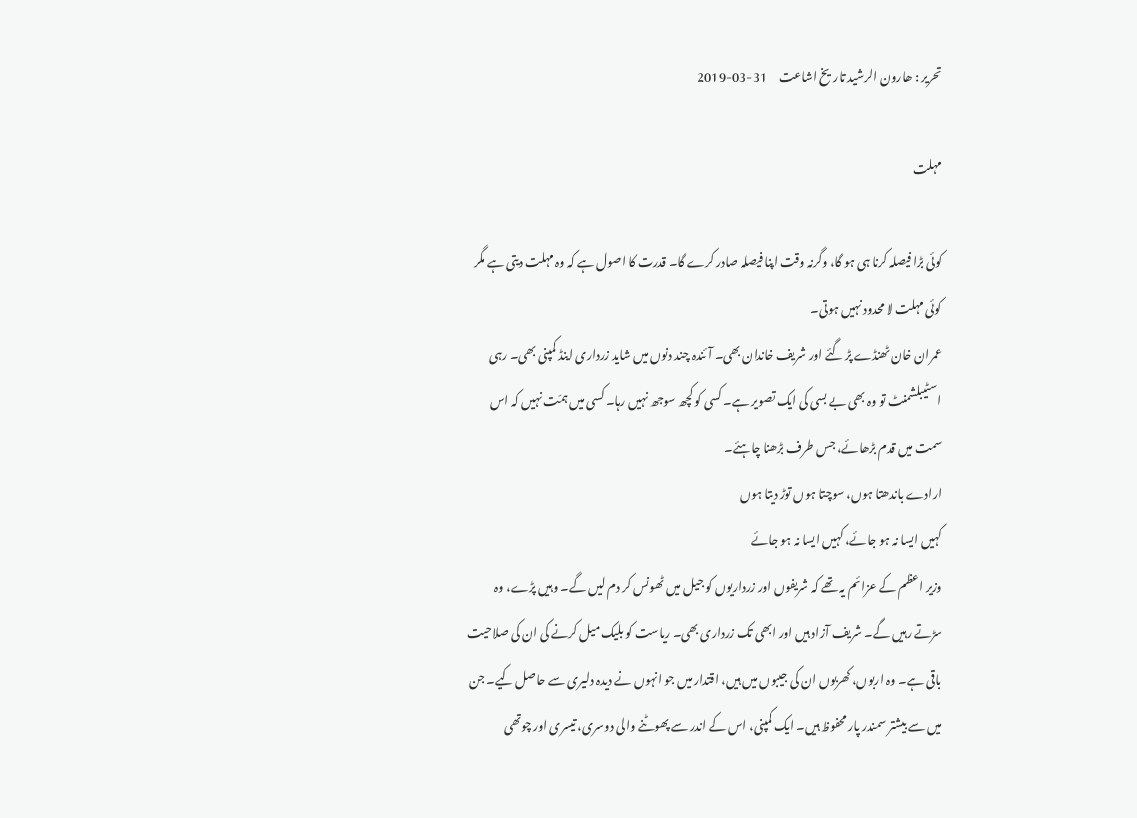تحریر : ھارون الرشید تاریخ اشاعت     31-03-2019

مہلت

کوئی بڑا فیصلہ کرنا ہی ہو گا، وگرنہ وقت اپنا فیصلہ صادر کرے گا۔ قدرت کا اصول ہے کہ وہ مہلت دیتی ہے مگر کوئی مہلت لا محدود نہیں ہوتی۔
عمران خان ٹھنڈے پڑ گئے اور شریف خاندان بھی۔ آئندہ چند دنوں میں شاید زرداری اینڈ کمپنی بھی۔ رہی اسٹیبلشمنٹ تو وہ بھی بے بسی کی ایک تصویر ہے۔ کسی کو کچھ سوجھ نہیں رہا۔ کسی میں ہمّت نہیں کہ اس سمت میں قدم بڑھائے، جس طرف بڑھنا چاہئے۔
ارادے باندھتا ہوں، سوچتا ہوں توڑ دیتا ہوں
کہیں ایسا نہ ہو جائے، کہیں ایسا نہ ہو جائے
وزیر اعظم کے عزائم یہ تھے کہ شریفوں اور زرداریوں کو جیل میں ٹھونس کر دم لیں گے۔ وہیں پڑے، وہ سڑتے رہیں گے۔ شریف آزاد ہیں اور ابھی تک زرداری بھی۔ ریاست کو بلیک میل کرنے کی ان کی صلاحیت باقی ہے۔ وہ اربوں، کھربوں ان کی جیبوں میں ہیں، اقتدار میں جو انہوں نے دیدہ دلیری سے حاصل کیے۔ جن میں سے بیشتر سمندر پار محفوظ ہیں۔ ایک کمپنی، اس کے اندر سے پھوٹنے والی دوسری، تیسری اور چوتھی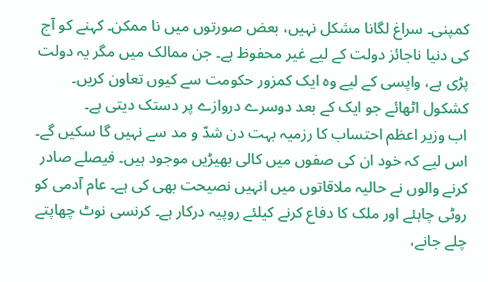کمپنی۔ سراغ لگانا مشکل نہیں، بعض صورتوں میں نا ممکن۔ کہنے کو آج کی دنیا ناجائز دولت کے لیے غیر محفوظ ہے۔ جن ممالک میں مگر یہ دولت پڑی ہے، واپسی کے لیے وہ ایک کمزور حکومت سے کیوں تعاون کریں۔ کشکول اٹھائے جو ایک کے بعد دوسرے دروازے پر دستک دیتی ہے۔
اب وزیر اعظم احتساب کا رزمیہ بہت دن شدّ و مد سے نہیں گا سکیں گے۔ اس لیے کہ خود ان کی صفوں میں کالی بھیڑیں موجود ہیں۔ فیصلے صادر کرنے والوں نے حالیہ ملاقاتوں میں انہیں نصیحت بھی کی ہے۔ عام آدمی کو روٹی چاہئے اور ملک کا دفاع کرنے کیلئے روپیہ درکار ہے۔ کرنسی نوٹ چھاپتے چلے جانے،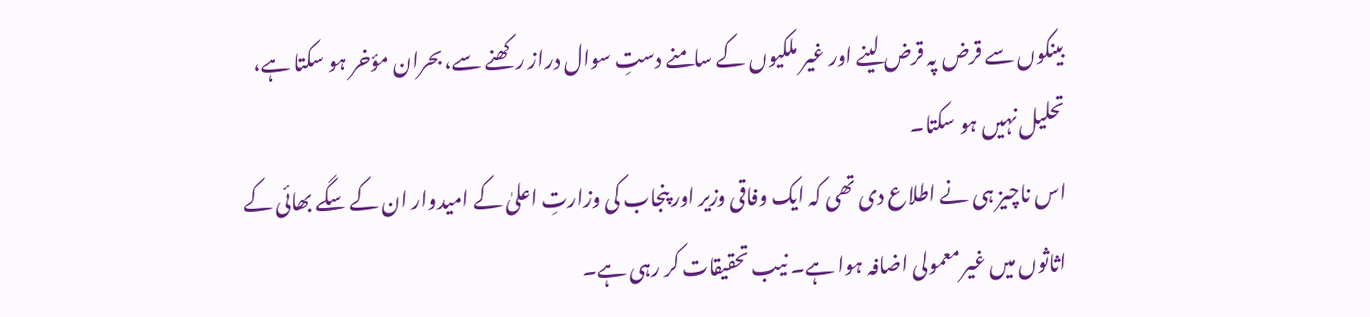بینکوں سے قرض پہ قرض لینے اور غیر ملکیوں کے سامنے دستِ سوال دراز رکھنے سے، بحران مؤخر ہو سکتا ہے، تحلیل نہیں ہو سکتا۔
اس ناچیز ہی نے اطلاع دی تھی کہ ایک وفاقی وزیر اور پنجاب کی وزارتِ اعلیٰ کے امیدوار ان کے سگے بھائی کے اثاثوں میں غیر معمولی اضافہ ہوا ہے۔ نیب تحقیقات کر رہی ہے۔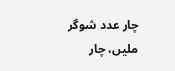چار عدد شوگر ملیں، چار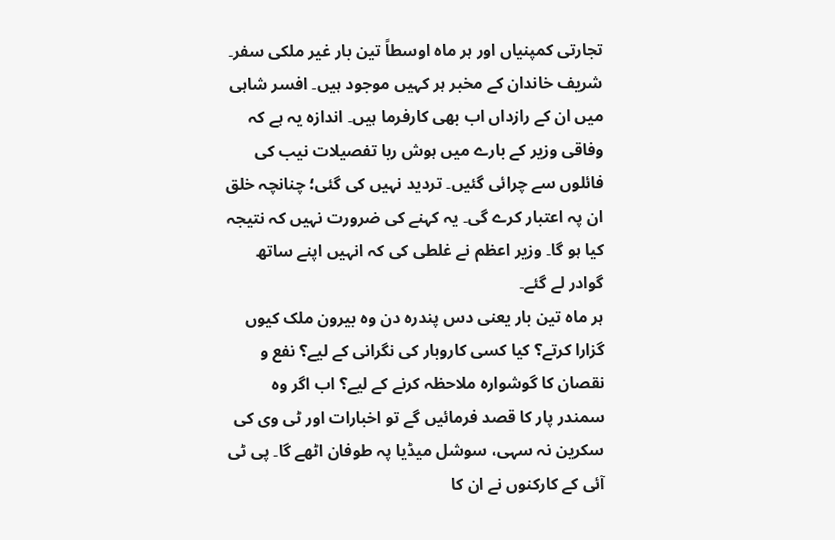تجارتی کمپنیاں اور ہر ماہ اوسطاً تین بار غیر ملکی سفر۔
شریف خاندان کے مخبر ہر کہیں موجود ہیں۔ افسر شاہی میں ان کے رازداں اب بھی کارفرما ہیں۔ اندازہ یہ ہے کہ وفاقی وزیر کے بارے میں ہوش ربا تفصیلات نیب کی فائلوں سے چرائی گئیں۔ تردید نہیں کی گئی؛ چنانچہ خلق ان پہ اعتبار کرے گی۔ یہ کہنے کی ضرورت نہیں کہ نتیجہ کیا ہو گا۔ وزیر اعظم نے غلطی کی کہ انہیں اپنے ساتھ گوادر لے گئے۔
ہر ماہ تین بار یعنی دس پندرہ دن وہ بیرون ملک کیوں گزارا کرتے؟ کیا کسی کاروبار کی نگرانی کے لیے؟ نفع و نقصان کا گوشوارہ ملاحظہ کرنے کے لیے؟ اب اگر وہ سمندر پار کا قصد فرمائیں گے تو اخبارات اور ٹی وی کی سکرین نہ سہی، سوشل میڈیا پہ طوفان اٹھے گا۔ پی ٹی آئی کے کارکنوں نے ان کا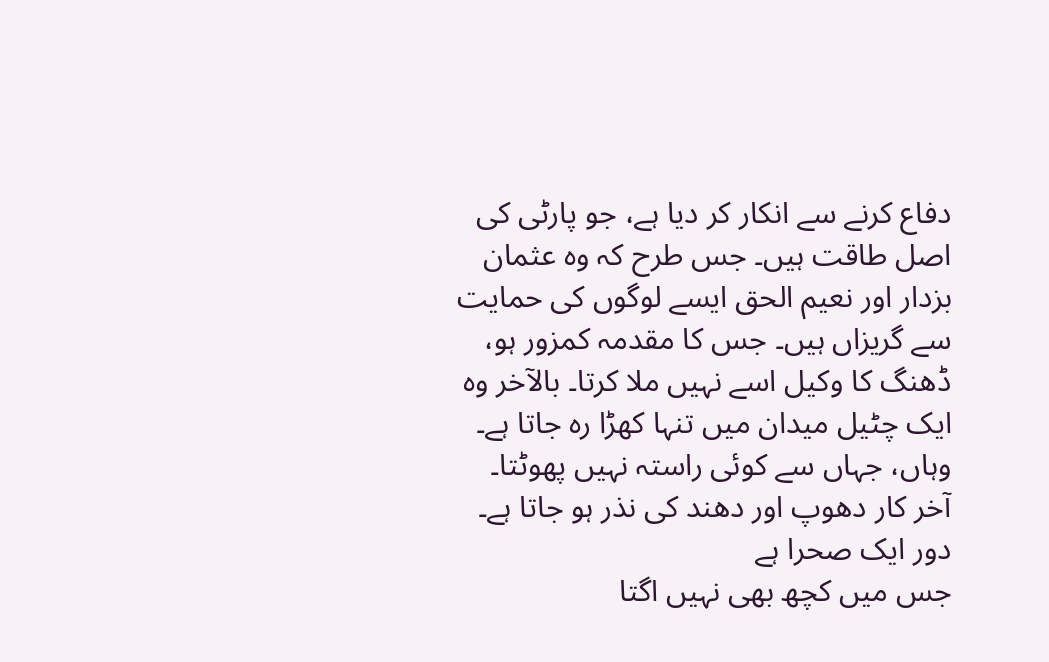دفاع کرنے سے انکار کر دیا ہے، جو پارٹی کی اصل طاقت ہیں۔ جس طرح کہ وہ عثمان بزدار اور نعیم الحق ایسے لوگوں کی حمایت سے گریزاں ہیں۔ جس کا مقدمہ کمزور ہو، ڈھنگ کا وکیل اسے نہیں ملا کرتا۔ بالآخر وہ ایک چٹیل میدان میں تنہا کھڑا رہ جاتا ہے۔ وہاں، جہاں سے کوئی راستہ نہیں پھوٹتا۔ آخر کار دھوپ اور دھند کی نذر ہو جاتا ہے۔
دور ایک صحرا ہے
جس میں کچھ بھی نہیں اگتا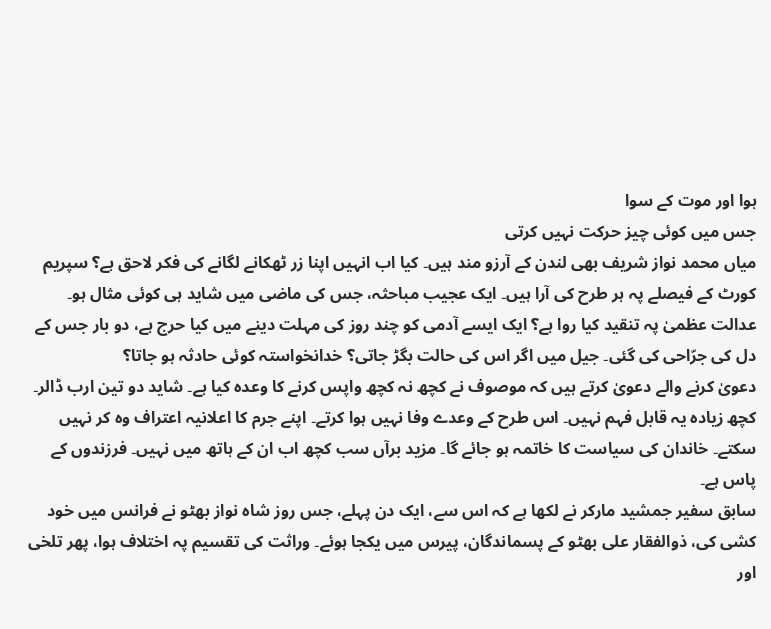ہوا اور موت کے سوا
جس میں کوئی چیز حرکت نہیں کرتی
میاں محمد نواز شریف بھی لندن کے آرزو مند ہیں۔ کیا اب انہیں اپنا زر ٹھکانے لگانے کی فکر لاحق ہے؟ سپریم کورٹ کے فیصلے پہ ہر طرح کی آرا ہیں۔ ایک عجیب مباحثہ، جس کی ماضی میں شاید ہی کوئی مثال ہو۔ عدالت عظمیٰ پہ تنقید کیا روا ہے؟ ایک ایسے آدمی کو چند روز کی مہلت دینے میں کیا حرج ہے، دو بار جس کے دل کی جرّاحی کی گئی۔ جیل میں اگر اس کی حالت بگڑ جاتی؟ خدانخواستہ کوئی حادثہ ہو جاتا؟
دعویٰ کرنے والے دعویٰ کرتے ہیں کہ موصوف نے کچھ نہ کچھ واپس کرنے کا وعدہ کیا ہے۔ شاید دو تین ارب ڈالر۔ کچھ زیادہ یہ قابل فہم نہیں۔ اس طرح کے وعدے وفا نہیں ہوا کرتے۔ اپنے جرم کا اعلانیہ اعتراف وہ کر نہیں سکتے۔ خاندان کی سیاست کا خاتمہ ہو جائے گا۔ مزید برآں سب کچھ اب ان کے ہاتھ میں نہیں۔ فرزندوں کے پاس ہے۔
سابق سفیر جمشید مارکر نے لکھا ہے کہ اس سے، ایک دن پہلے، جس روز شاہ نواز بھٹو نے فرانس میں خود کشی کی، ذوالفقار علی بھٹو کے پسماندگان، پیرس میں یکجا ہوئے۔ وراثت کی تقسیم پہ اختلاف ہوا، پھر تلخی اور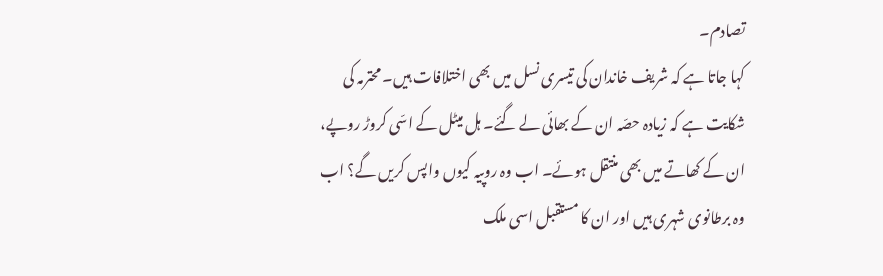تصادم۔
کہا جاتا ہے کہ شریف خاندان کی تیسری نسل میں بھی اختلافات ہیں۔ محترمہ کی شکایت ہے کہ زیادہ حصّہ ان کے بھائی لے گئے۔ ہل میٹل کے اسّی کروڑ روپے، ان کے کھاتے میں بھی منتقل ہوئے۔ اب وہ روپیہ کیوں واپس کریں گے؟ اب وہ برطانوی شہری ہیں اور ان کا مستقبل اسی ملک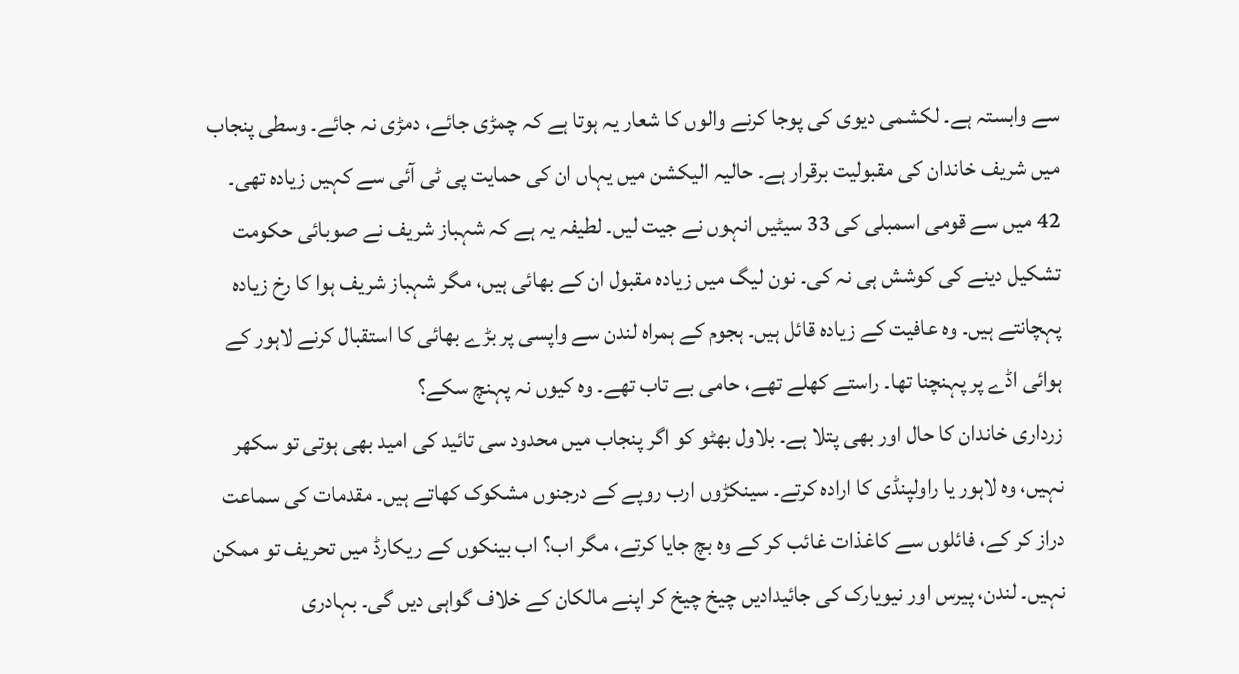سے وابستہ ہے۔ لکشمی دیوی کی پوجا کرنے والوں کا شعار یہ ہوتا ہے کہ چمڑی جائے، دمڑی نہ جائے۔ وسطی پنجاب میں شریف خاندان کی مقبولیت برقرار ہے۔ حالیہ الیکشن میں یہاں ان کی حمایت پی ٹی آئی سے کہیں زیادہ تھی۔ 42 میں سے قومی اسمبلی کی 33 سیٹیں انہوں نے جیت لیں۔ لطیفہ یہ ہے کہ شہباز شریف نے صوبائی حکومت تشکیل دینے کی کوشش ہی نہ کی۔ نون لیگ میں زیادہ مقبول ان کے بھائی ہیں، مگر شہباز شریف ہوا کا رخ زیادہ پہچانتے ہیں۔ وہ عافیت کے زیادہ قائل ہیں۔ ہجوم کے ہمراہ لندن سے واپسی پر بڑے بھائی کا استقبال کرنے لاہور کے ہوائی اڈے پر پہنچنا تھا۔ راستے کھلے تھے، حامی بے تاب تھے۔ وہ کیوں نہ پہنچ سکے؟
زرداری خاندان کا حال اور بھی پتلا ہے۔ بلاول بھٹو کو اگر پنجاب میں محدود سی تائید کی امید بھی ہوتی تو سکھر نہیں، وہ لاہور یا راولپنڈی کا ارادہ کرتے۔ سینکڑوں ارب روپے کے درجنوں مشکوک کھاتے ہیں۔ مقدمات کی سماعت دراز کر کے، فائلوں سے کاغذات غائب کر کے وہ بچ جایا کرتے، مگر اب؟ اب بینکوں کے ریکارڈ میں تحریف تو ممکن نہیں۔ لندن، پیرس اور نیویارک کی جائیدادیں چیخ چیخ کر اپنے مالکان کے خلاف گواہی دیں گی۔ بہادری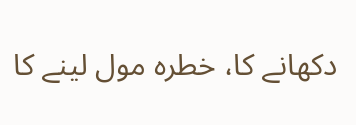دکھانے کا، خطرہ مول لینے کا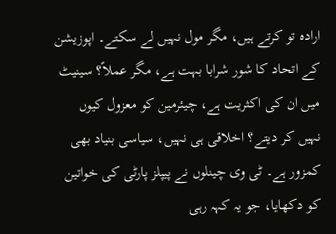ارادہ تو کرتے ہیں، مگر مول نہیں لے سکتے۔ اپوزیشن کے اتحاد کا شور شرابا بہت ہے، مگر عملاً؟ سینیٹ میں ان کی اکثریت ہے، چیئرمین کو معزول کیوں نہیں کر دیتے؟ اخلاقی ہی نہیں، سیاسی بنیاد بھی کمزور ہے۔ ٹی وی چینلوں نے پیپلز پارٹی کی خواتین کو دکھایا، جو یہ کہہ رہی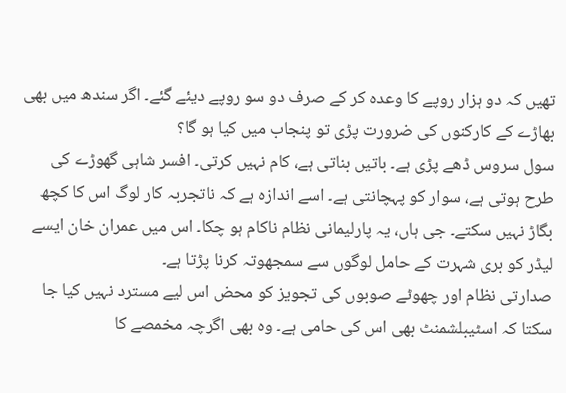تھیں کہ دو ہزار روپے کا وعدہ کر کے صرف دو سو روپے دیئے گئے۔ اگر سندھ میں بھی بھاڑے کے کارکنوں کی ضرورت پڑی تو پنجاب میں کیا ہو گا؟
سول سروس ڈھے پڑی ہے۔ باتیں بناتی ہے، کام نہیں کرتی۔ افسر شاہی گھوڑے کی طرح ہوتی ہے، سوار کو پہچانتی ہے۔ اسے اندازہ ہے کہ ناتجربہ کار لوگ اس کا کچھ بگاڑ نہیں سکتے۔ جی ہاں، یہ پارلیمانی نظام ناکام ہو چکا۔ اس میں عمران خان ایسے لیڈر کو بری شہرت کے حامل لوگوں سے سمجھوتہ کرنا پڑتا ہے۔
صدارتی نظام اور چھوٹے صوبوں کی تجویز کو محض اس لیے مسترد نہیں کیا جا سکتا کہ اسٹیبلشمنٹ بھی اس کی حامی ہے۔ وہ بھی اگرچہ مخمصے کا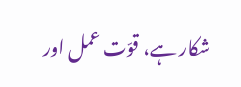شکار ہے، قوّت عمل اور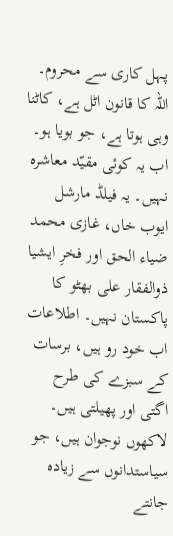پہل کاری سے محروم۔ اللہ کا قانون اٹل ہے، کاٹنا وہی ہوتا ہے، جو بویا ہو۔
اب یہ کوئی مقیّد معاشرہ نہیں۔ یہ فیلڈ مارشل ایوب خاں، غازی محمد ضیاء الحق اور فخرِ ایشیا ذوالفقار علی بھٹو کا پاکستان نہیں۔ اطلاعات اب خود رو ہیں، برسات کے سبزے کی طرح اگتی اور پھیلتی ہیں۔ لاکھوں نوجوان ہیں، جو سیاستدانوں سے زیادہ جانتے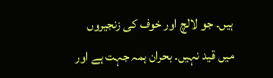ہیں۔ جو لالچ اور خوف کی زنجیروں میں قید نہیں۔ بحران ہمہ جہت ہے اور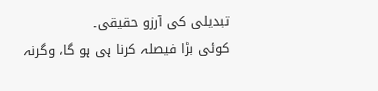تبدیلی کی آرزو حقیقی۔
کوئی بڑا فیصلہ کرنا ہی ہو گا، وگرنہ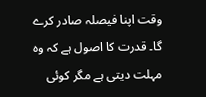وقت اپنا فیصلہ صادر کرے گا۔ قدرت کا اصول ہے کہ وہ مہلت دیتی ہے مگر کوئی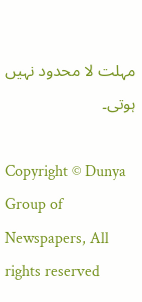مہلت لا محدود نہیں ہوتی۔

Copyright © Dunya Group of Newspapers, All rights reserved